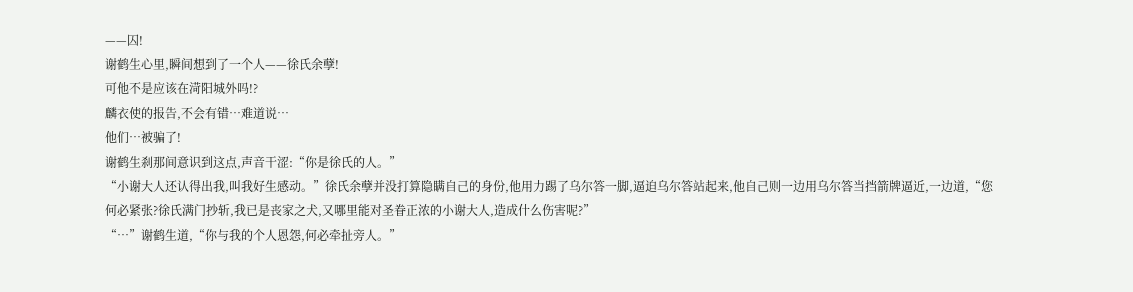——囚!
谢鹤生心里,瞬间想到了一个人——徐氏余孽!
可他不是应该在渮阳城外吗!?
麟衣使的报告,不会有错…难道说…
他们…被骗了!
谢鹤生刹那间意识到这点,声音干涩:“你是徐氏的人。”
“小谢大人还认得出我,叫我好生感动。”徐氏余孽并没打算隐瞒自己的身份,他用力踢了乌尔答一脚,逼迫乌尔答站起来,他自己则一边用乌尔答当挡箭牌逼近,一边道,“您何必紧张?徐氏满门抄斩,我已是丧家之犬,又哪里能对圣眷正浓的小谢大人,造成什么伤害呢?”
“…”谢鹤生道,“你与我的个人恩怨,何必牵扯旁人。”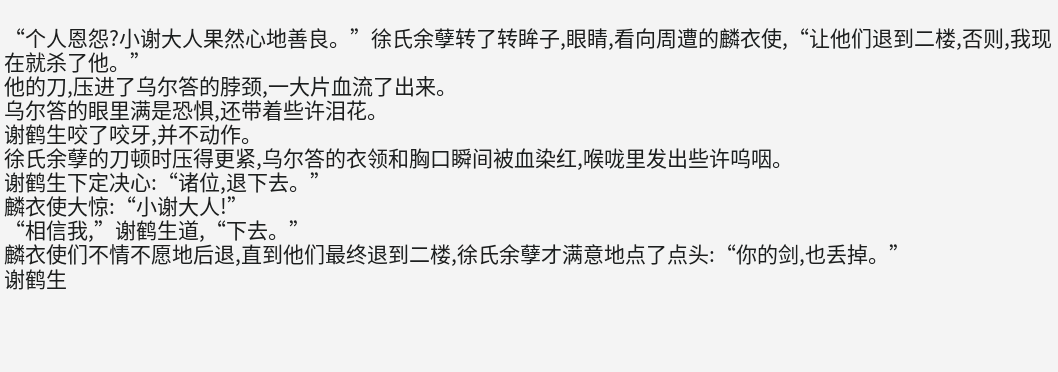“个人恩怨?小谢大人果然心地善良。”徐氏余孽转了转眸子,眼睛,看向周遭的麟衣使,“让他们退到二楼,否则,我现在就杀了他。”
他的刀,压进了乌尔答的脖颈,一大片血流了出来。
乌尔答的眼里满是恐惧,还带着些许泪花。
谢鹤生咬了咬牙,并不动作。
徐氏余孽的刀顿时压得更紧,乌尔答的衣领和胸口瞬间被血染红,喉咙里发出些许呜咽。
谢鹤生下定决心:“诸位,退下去。”
麟衣使大惊:“小谢大人!”
“相信我,”谢鹤生道,“下去。”
麟衣使们不情不愿地后退,直到他们最终退到二楼,徐氏余孽才满意地点了点头:“你的剑,也丢掉。”
谢鹤生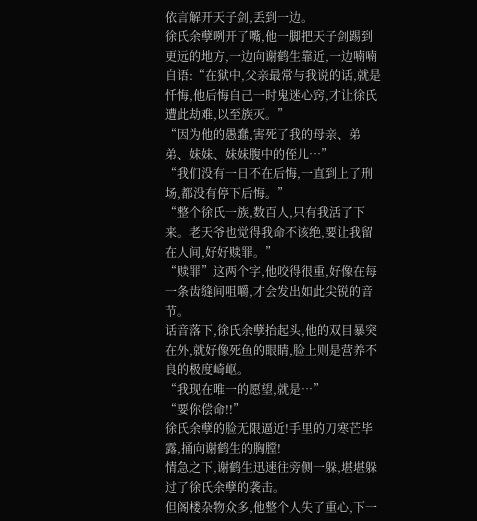依言解开天子剑,丢到一边。
徐氏余孽咧开了嘴,他一脚把天子剑踢到更远的地方,一边向谢鹤生靠近,一边喃喃自语:“在狱中,父亲最常与我说的话,就是忏悔,他后悔自己一时鬼迷心窍,才让徐氏遭此劫难,以至族灭。”
“因为他的愚蠢,害死了我的母亲、弟弟、妹妹、妹妹腹中的侄儿…”
“我们没有一日不在后悔,一直到上了刑场,都没有停下后悔。”
“整个徐氏一族,数百人,只有我活了下来。老天爷也觉得我命不该绝,要让我留在人间,好好赎罪。”
“赎罪”这两个字,他咬得很重,好像在每一条齿缝间咀嚼,才会发出如此尖锐的音节。
话音落下,徐氏余孽抬起头,他的双目暴突在外,就好像死鱼的眼睛,脸上则是营养不良的极度崎岖。
“我现在唯一的愿望,就是…”
“要你偿命!!”
徐氏余孽的脸无限逼近!手里的刀寒芒毕露,捅向谢鹤生的胸膛!
情急之下,谢鹤生迅速往旁侧一躲,堪堪躲过了徐氏余孽的袭击。
但阁楼杂物众多,他整个人失了重心,下一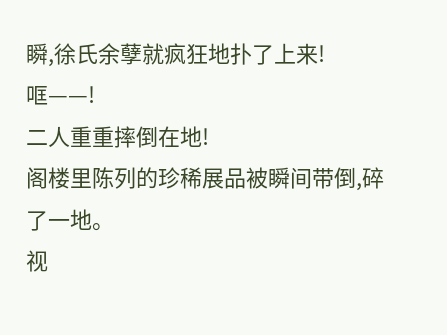瞬,徐氏余孽就疯狂地扑了上来!
哐——!
二人重重摔倒在地!
阁楼里陈列的珍稀展品被瞬间带倒,碎了一地。
视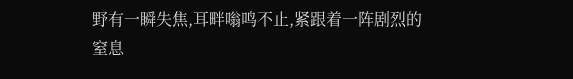野有一瞬失焦,耳畔嗡鸣不止,紧跟着一阵剧烈的窒息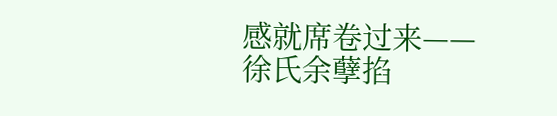感就席卷过来——
徐氏余孽掐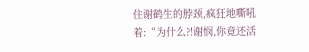住谢鹤生的脖颈,疯狂地嘶吼着:“为什么?!谢悯,你竟还活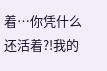着…你凭什么还活着?!我的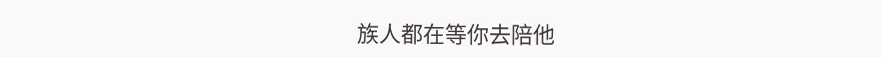族人都在等你去陪他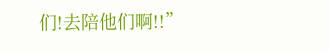们!去陪他们啊!!”